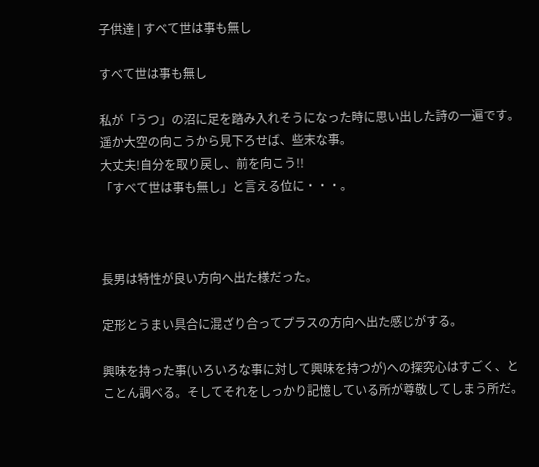子供達 | すべて世は事も無し

すべて世は事も無し

私が「うつ」の沼に足を踏み入れそうになった時に思い出した詩の一遍です。
遥か大空の向こうから見下ろせば、些末な事。
大丈夫!自分を取り戻し、前を向こう!!
「すべて世は事も無し」と言える位に・・・。



長男は特性が良い方向へ出た様だった。

定形とうまい具合に混ざり合ってプラスの方向へ出た感じがする。

興味を持った事(いろいろな事に対して興味を持つが)への探究心はすごく、とことん調べる。そしてそれをしっかり記憶している所が尊敬してしまう所だ。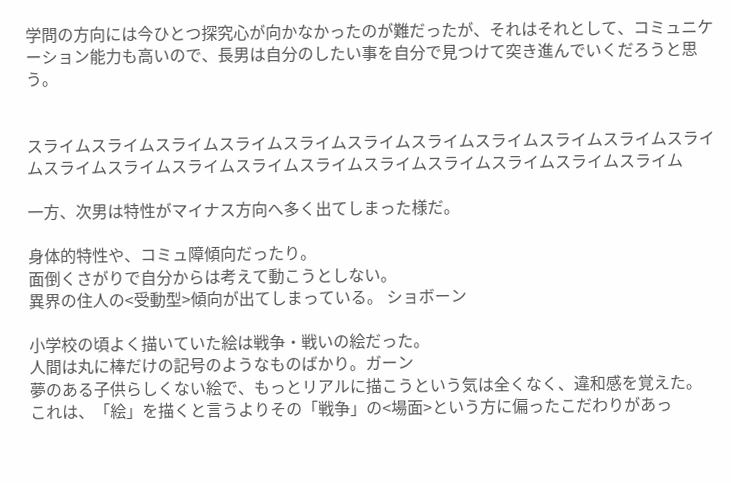学問の方向には今ひとつ探究心が向かなかったのが難だったが、それはそれとして、コミュニケーション能力も高いので、長男は自分のしたい事を自分で見つけて突き進んでいくだろうと思う。


スライムスライムスライムスライムスライムスライムスライムスライムスライムスライムスライムスライムスライムスライムスライムスライムスライムスライムスライムスライムスライム

一方、次男は特性がマイナス方向へ多く出てしまった様だ。

身体的特性や、コミュ障傾向だったり。
面倒くさがりで自分からは考えて動こうとしない。
異界の住人の<受動型>傾向が出てしまっている。 ショボーン

小学校の頃よく描いていた絵は戦争・戦いの絵だった。
人間は丸に棒だけの記号のようなものばかり。ガーン
夢のある子供らしくない絵で、もっとリアルに描こうという気は全くなく、違和感を覚えた。
これは、「絵」を描くと言うよりその「戦争」の<場面>という方に偏ったこだわりがあっ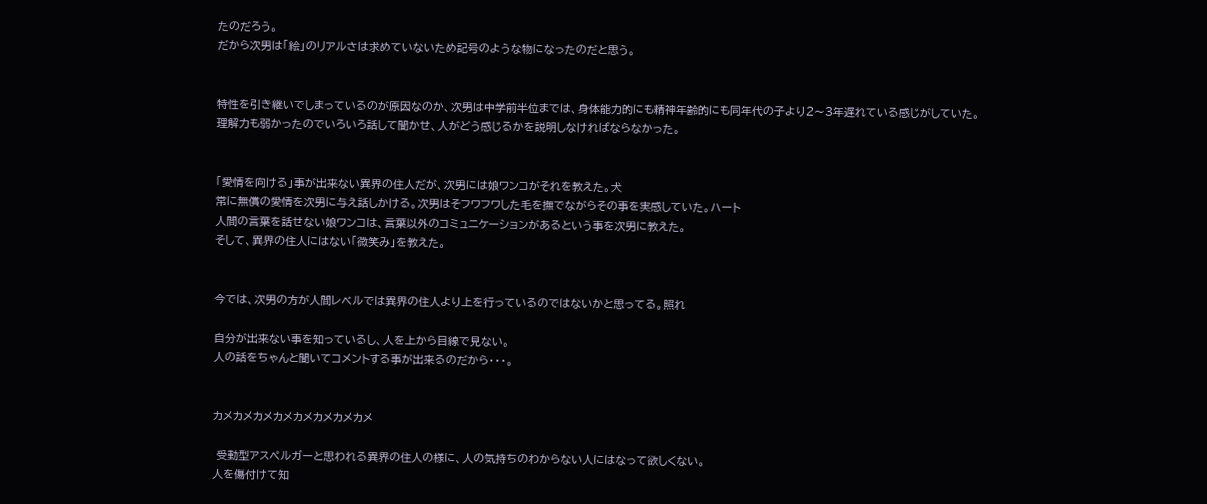たのだろう。
だから次男は「絵」のリアルさは求めていないため記号のような物になったのだと思う。


特性を引き継いでしまっているのが原因なのか、次男は中学前半位までは、身体能力的にも精神年齢的にも同年代の子より2〜3年遅れている感じがしていた。
理解力も弱かったのでいろいろ話して聞かせ、人がどう感じるかを説明しなければならなかった。


「愛情を向ける」事が出来ない異界の住人だが、次男には娘ワンコがそれを教えた。犬
常に無償の愛情を次男に与え話しかける。次男はそフワフワした毛を撫でながらその事を実感していた。ハート
人間の言葉を話せない娘ワンコは、言葉以外のコミュニケーションがあるという事を次男に教えた。
そして、異界の住人にはない「微笑み」を教えた。


今では、次男の方が人間レベルでは異界の住人より上を行っているのではないかと思ってる。照れ

自分が出来ない事を知っているし、人を上から目線で見ない。
人の話をちゃんと聞いてコメントする事が出来るのだから・・・。


カメカメカメカメカメカメカメカメ

 受動型アスペルガーと思われる異界の住人の様に、人の気持ちのわからない人にはなって欲しくない。
人を傷付けて知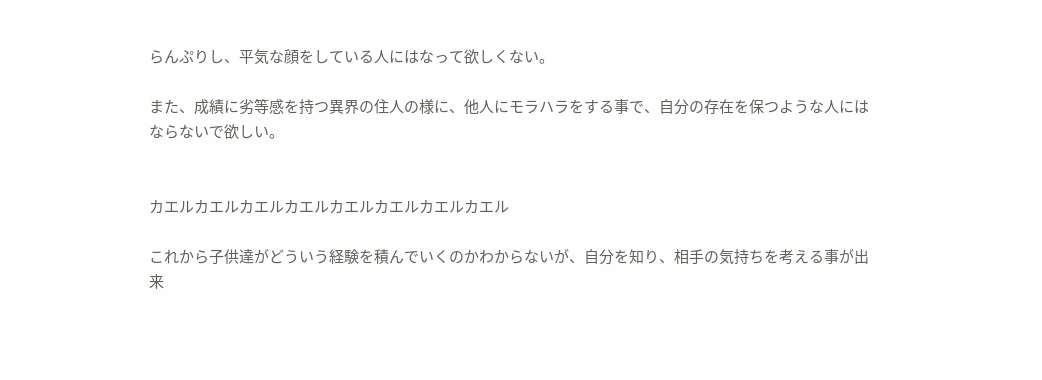らんぷりし、平気な顔をしている人にはなって欲しくない。

また、成績に劣等感を持つ異界の住人の様に、他人にモラハラをする事で、自分の存在を保つような人にはならないで欲しい。


カエルカエルカエルカエルカエルカエルカエルカエル

これから子供達がどういう経験を積んでいくのかわからないが、自分を知り、相手の気持ちを考える事が出来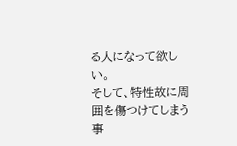る人になって欲しい。
そして、特性故に周囲を傷つけてしまう事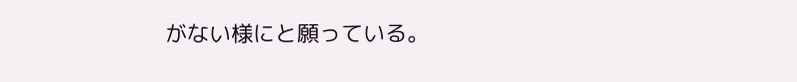がない様にと願っている。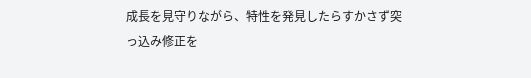成長を見守りながら、特性を発見したらすかさず突っ込み修正を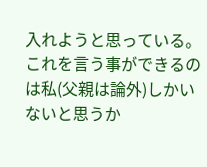入れようと思っている。
これを言う事ができるのは私(父親は論外)しかいないと思うか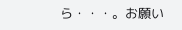ら・・・。お願い